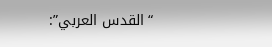“القدس العربي”: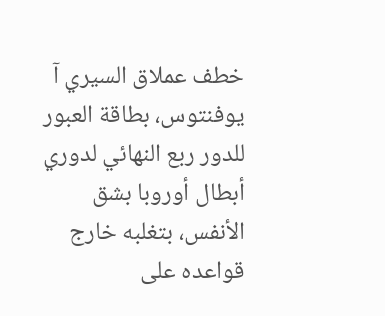خطف عملاق السيري آ يوفنتوس، بطاقة العبور للدور ربع النهائي لدوري أبطال أوروبا بشق الأنفس، بتغلبه خارج قواعده على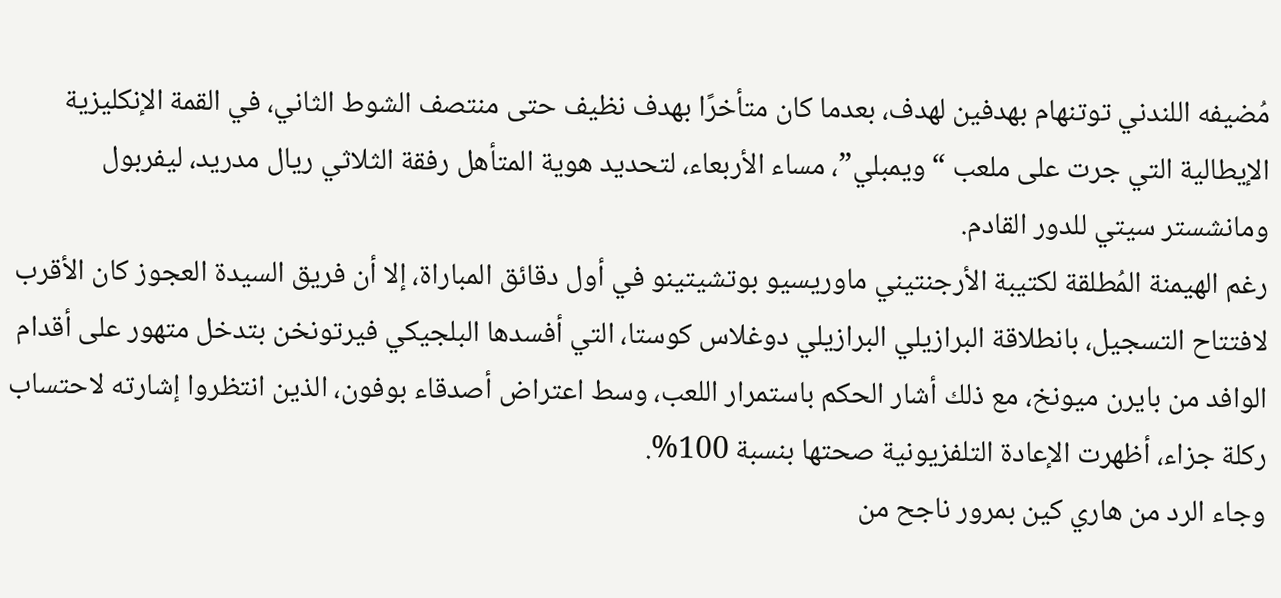مُضيفه اللندني توتنهام بهدفين لهدف، بعدما كان متأخرًا بهدف نظيف حتى منتصف الشوط الثاني، في القمة الإنكليزية الإيطالية التي جرت على ملعب “ويمبلي”، مساء الأربعاء، لتحديد هوية المتأهل رفقة الثلاثي ريال مدريد، ليفربول ومانشستر سيتي للدور القادم.
رغم الهيمنة المُطلقة لكتيبة الأرجنتيني ماوريسيو بوتشيتينو في أول دقائق المباراة، إلا أن فريق السيدة العجوز كان الأقرب لافتتاح التسجيل، بانطلاقة البرازيلي البرازيلي دوغلاس كوستا، التي أفسدها البلجيكي فيرتونخن بتدخل متهور على أقدام الوافد من بايرن ميونخ، مع ذلك أشار الحكم باستمرار اللعب، وسط اعتراض أصدقاء بوفون، الذين انتظروا إشارته لاحتساب ركلة جزاء، أظهرت الإعادة التلفزيونية صحتها بنسبة 100%.
وجاء الرد من هاري كين بمرور ناجح من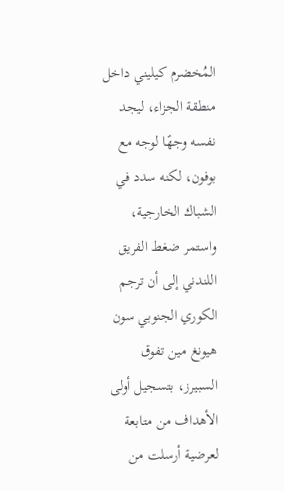المُخضرم كيليني داخل منطقة الجزاء، ليجد نفسه وجهًا لوجه مع بوفون، لكنه سدد في الشباك الخارجية، واستمر ضغط الفريق اللندني إلى أن ترجم الكوري الجنوبي سون هيونغ مين تفوق السبيرز، بتسجيل أولى الأهداف من متابعة لعرضية أرسلت من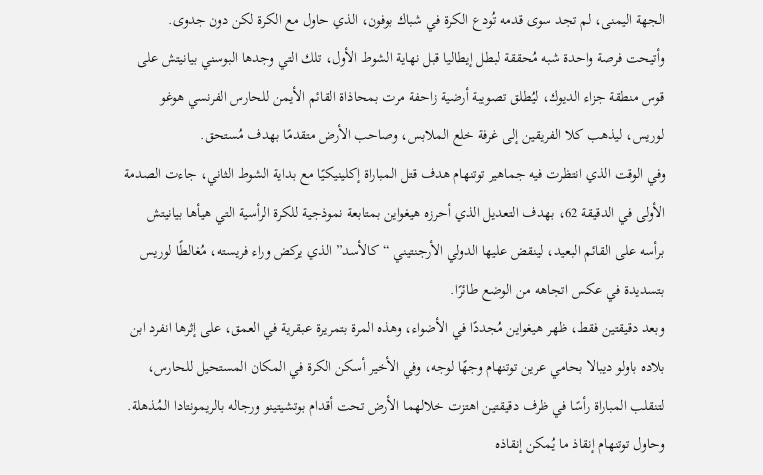الجهة اليمنى، لم تجد سوى قدمه تُودع الكرة في شباك بوفون، الذي حاول مع الكرة لكن دون جدوى.
وأتيحت فرصة واحدة شبه مُحققة لبطل إيطاليا قبل نهاية الشوط الأول، تلك التي وجدها البوسني بيانيتش على قوس منطقة جزاء الديوك، ليُطلق تصويبة أرضية زاحفة مرت بمحاذاة القائم الأيمن للحارس الفرنسي هوغو لوريس، ليذهب كلا الفريقين إلى غرفة خلع الملابس، وصاحب الأرض متقدمًا بهدف مُستحق.
وفي الوقت الذي انتظرت فيه جماهير توتنهام هدف قتل المباراة إكلينيكيًا مع بداية الشوط الثاني، جاءت الصدمة الأولى في الدقيقة 62، بهدف التعديل الذي أحرزه هيغواين بمتابعة نموذجية للكرة الرأسية التي هيأها بيانيتش برأسه على القائم البعيد، لينقض عليها الدولي الأرجنتيني “كالأسد” الذي يركض وراء فريسته، مُغالطًا لوريس بتسديدة في عكس اتجاهه من الوضع طائرًا.
وبعد دقيقتين فقط، ظهر هيغواين مُجددًا في الأضواء، وهذه المرة بتمريرة عبقرية في العمق، على إثرها انفرد ابن بلاده باولو ديبالا بحامي عرين توتنهام وجهًا لوجه، وفي الأخير أسكن الكرة في المكان المستحيل للحارس، لتنقلب المباراة رأسًا في ظرف دقيقتين اهتزت خلالهما الأرض تحت أقدام بوتشيتينو ورجاله بالريمونتادا المُذهلة.
وحاول توتنهام إنقاذ ما يُمكن إنقاذه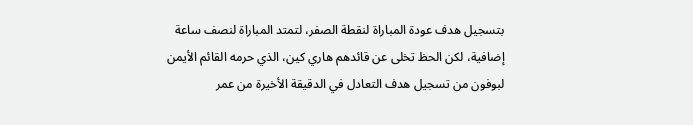بتسجيل هدف عودة المباراة لنقطة الصفر، لتمتد المباراة لنصف ساعة إضافية، لكن الحظ تخلى عن قائدهم هاري كين، الذي حرمه القائم الأيمن لبوفون من تسجيل هدف التعادل في الدقيقة الأخيرة من عمر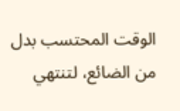الوقت المحتسب بدل من الضائع، لتنتهي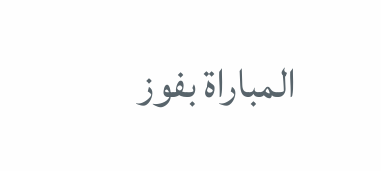المباراة بفوز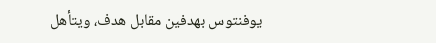يوفنتوس بهدفين مقابل هدف، ويتأهل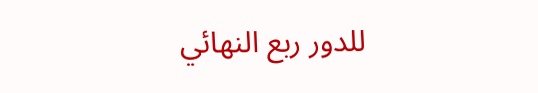للدور ربع النهائي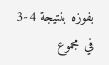بفوزه بنتيجة 4-3 في مجموع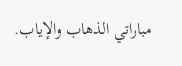مباراتي الذهاب والإياب.